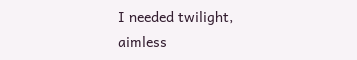I needed twilight, aimless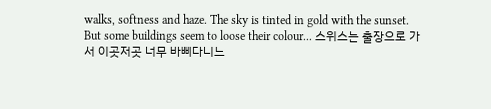walks, softness and haze. The sky is tinted in gold with the sunset.
But some buildings seem to loose their colour... 스위스는 출장으로 가서 이곳저곳 너무 바삐다니느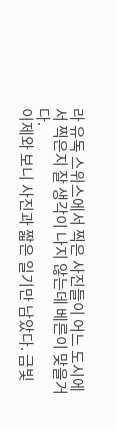라 유독 스위스에서 찍은 사진들이 어느 도시에서 찍은지 잘 생각이 나지 않는데 베른이 맞을거다.
이제와 보니 사진과 짧은 일기만 남았다. 금빛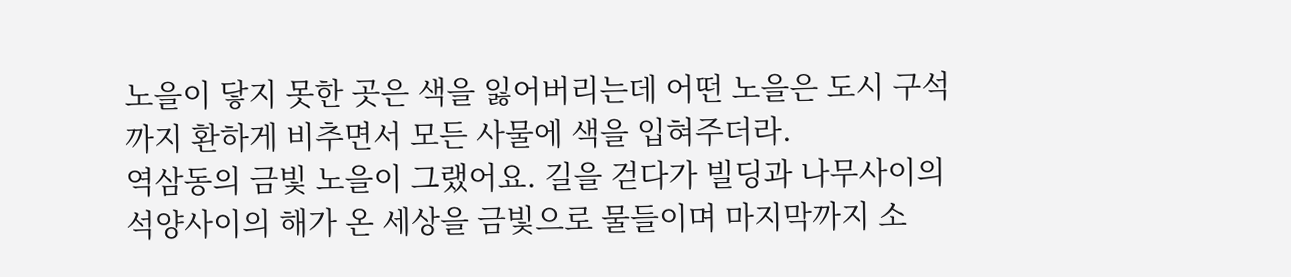노을이 닿지 못한 곳은 색을 잃어버리는데 어떤 노을은 도시 구석까지 환하게 비추면서 모든 사물에 색을 입혀주더라.
역삼동의 금빛 노을이 그랬어요. 길을 걷다가 빌딩과 나무사이의 석양사이의 해가 온 세상을 금빛으로 물들이며 마지막까지 소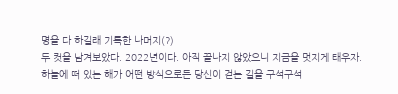명을 다 하길래 기특한 나머지(?)
두 컷을 남겨보았다. 2022년이다. 아직 끝나지 않았으니 지금을 멋지게 태우자.
하늘에 떠 있는 해가 어떤 방식으로든 당신이 걷는 길을 구석구석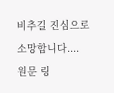비추길 진심으로 소망합니다....
원문 링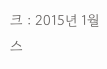크 : 2015년 1월 스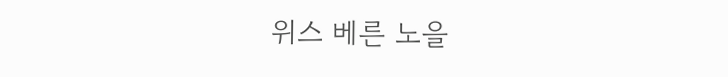위스 베른 노을